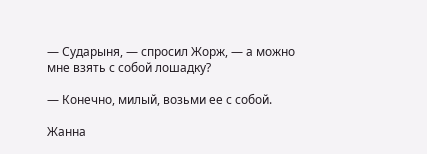— Сударыня, — спросил Жорж, — а можно мне взять с собой лошадку?

— Конечно, милый, возьми ее с собой.

Жанна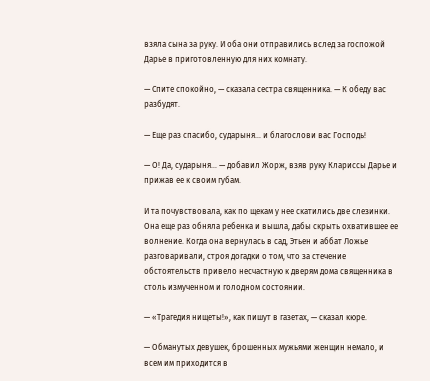взяла сына за руку. И оба они отправились вслед за госпожой Дарье в приготовленную для них комнату.

— Спите спокойно, — сказала сестра священника. — К обеду вас разбудят.

— Еще раз спасибо, сударыня… и благослови вас Господь!

— О! Да, сударыня… — добавил Жорж, взяв руку Клариссы Дарье и прижав ее к своим губам.

И та почувствовала, как по щекам у нее скатились две слезинки. Она еще раз обняла ребенка и вышла, дабы скрыть охватившее ее волнение. Когда она вернулась в сад, Этьен и аббат Ложье разговаривали, строя догадки о том, что за стечение обстоятельств привело несчастную к дверям дома священника в столь измученном и голодном состоянии.

— «Трагедия нищеты!», как пишут в газетах, — сказал кюре.

— Обманутых девушек, брошенных мужьями женщин немало, и всем им приходится в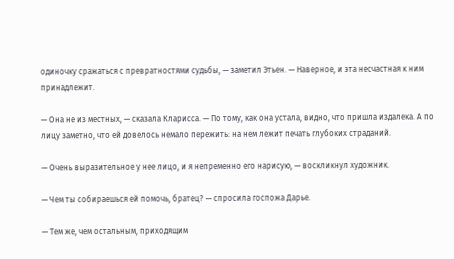одиночку сражаться с превратностями судьбы, — заметил Этьен. — Наверное, и эта несчастная к ним принадлежит.

— Она не из местных, — сказала Кларисса. — По тому, как она устала, видно, что пришла издалека. А по лицу заметно, что ей довелось немало пережить: на нем лежит печать глубоких страданий.

— Очень выразительное у нее лицо, и я непременно его нарисую, — воскликнул художник.

— Чем ты собираешься ей помочь, братец? — спросила госпожа Дарье.

— Тем же, чем остальным, приходящим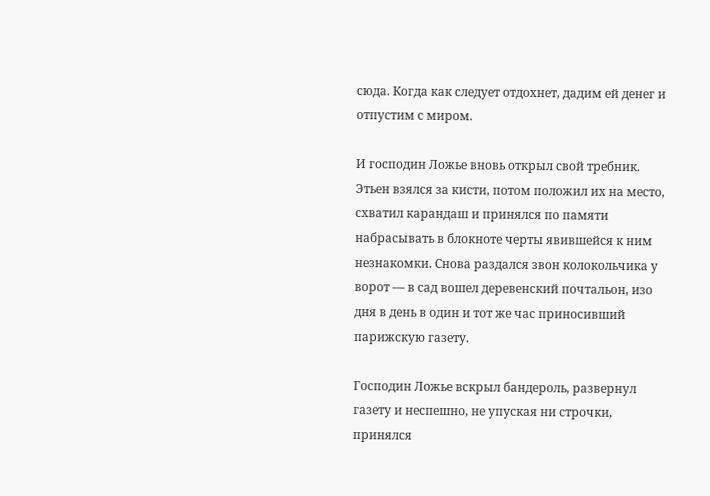сюда. Когда как следует отдохнет, дадим ей денег и отпустим с миром.

И господин Ложье вновь открыл свой требник. Этьен взялся за кисти, потом положил их на место, схватил карандаш и принялся по памяти набрасывать в блокноте черты явившейся к ним незнакомки. Снова раздался звон колокольчика у ворот — в сад вошел деревенский почтальон, изо дня в день в один и тот же час приносивший парижскую газету.

Господин Ложье вскрыл бандероль, развернул газету и неспешно, не упуская ни строчки, принялся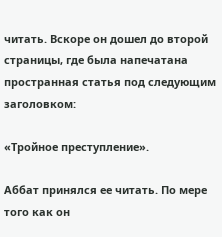читать. Вскоре он дошел до второй страницы, где была напечатана пространная статья под следующим заголовком:

«Тройное преступление».

Аббат принялся ее читать. По мере того как он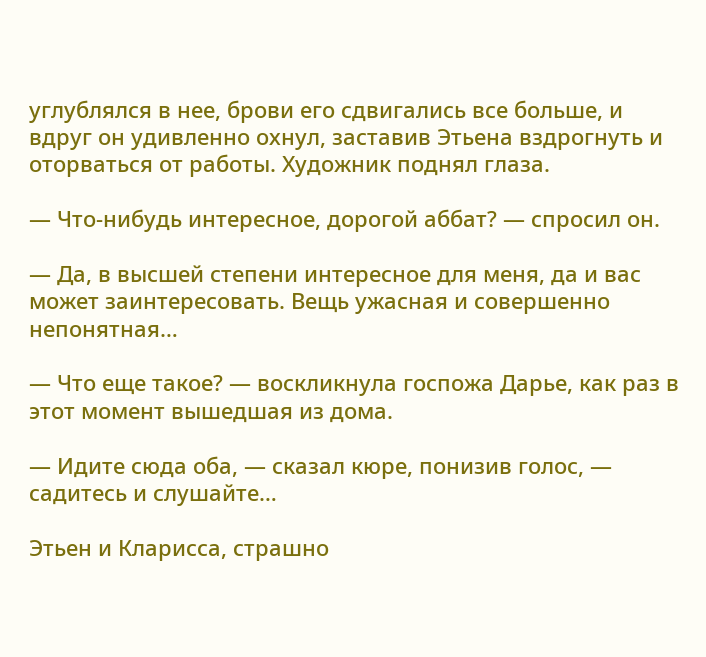углублялся в нее, брови его сдвигались все больше, и вдруг он удивленно охнул, заставив Этьена вздрогнуть и оторваться от работы. Художник поднял глаза.

— Что-нибудь интересное, дорогой аббат? — спросил он.

— Да, в высшей степени интересное для меня, да и вас может заинтересовать. Вещь ужасная и совершенно непонятная…

— Что еще такое? — воскликнула госпожа Дарье, как раз в этот момент вышедшая из дома.

— Идите сюда оба, — сказал кюре, понизив голос, — садитесь и слушайте…

Этьен и Кларисса, страшно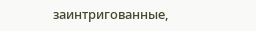заинтригованные,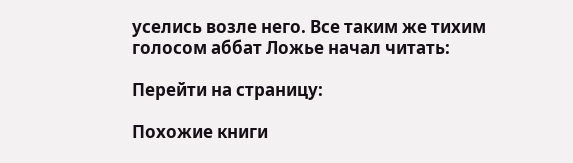уселись возле него. Все таким же тихим голосом аббат Ложье начал читать:

Перейти на страницу:

Похожие книги